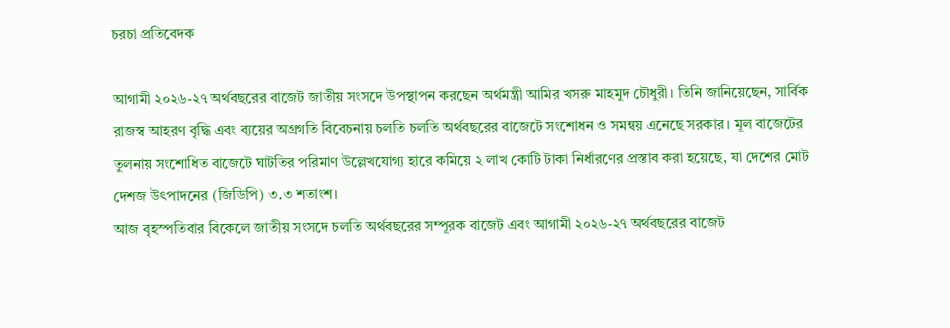চরচা প্রতিবেদক

আগামী ২০২৬-২৭ অর্থবছরের বাজেট জাতীয় সংসদে উপস্থাপন করছেন অর্থমন্ত্রী আমির খসরু মাহমুদ চৌধুরী। তিনি জানিয়েছেন, সার্বিক রাজস্ব আহরণ বৃদ্ধি এবং ব্যয়ের অগ্রগতি বিবেচনায় চলতি চলতি অর্থবছরের বাজেটে সংশোধন ও সমন্বয় এনেছে সরকার। মূল বাজেটের তুলনায় সংশোধিত বাজেটে ঘাটতির পরিমাণ উল্লেখযোগ্য হারে কমিয়ে ২ লাখ কোটি টাকা নির্ধারণের প্রস্তাব করা হয়েছে, যা দেশের মোট দেশজ উৎপাদনের (জিডিপি) ৩.৩ শতাংশ।
আজ বৃহস্পতিবার বিকেলে জাতীয় সংসদে চলতি অর্থবছরের সম্পূরক বাজেট এবং আগামী ২০২৬-২৭ অর্থবছরের বাজেট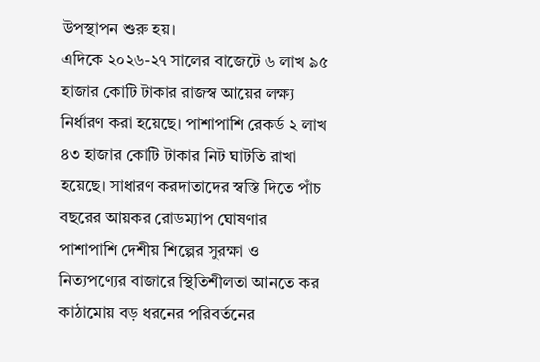উপস্থাপন শুরু হয়।
এদিকে ২০২৬-২৭ সালের বাজেটে ৬ লাখ ৯৫ হাজার কোটি টাকার রাজস্ব আয়ের লক্ষ্য নির্ধারণ করা হয়েছে। পাশাপাশি রেকর্ড ২ লাখ ৪৩ হাজার কোটি টাকার নিট ঘাটতি রাখা হয়েছে। সাধারণ করদাতাদের স্বস্তি দিতে পাঁচ বছরের আয়কর রোডম্যাপ ঘোষণার পাশাপাশি দেশীয় শিল্পের সুরক্ষা ও নিত্যপণ্যের বাজারে স্থিতিশীলতা আনতে কর কাঠামোয় বড় ধরনের পরিবর্তনের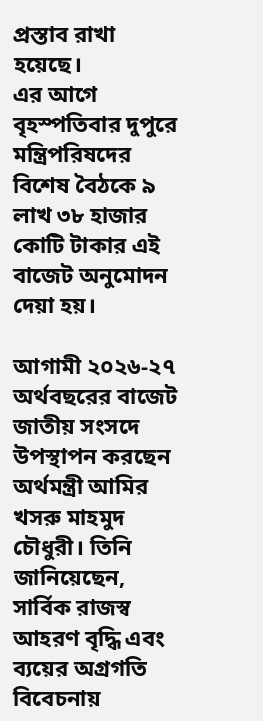প্রস্তাব রাখা হয়েছে।
এর আগে বৃহস্পতিবার দুপুরে মন্ত্রিপরিষদের বিশেষ বৈঠকে ৯ লাখ ৩৮ হাজার কোটি টাকার এই বাজেট অনুমোদন দেয়া হয়।

আগামী ২০২৬-২৭ অর্থবছরের বাজেট জাতীয় সংসদে উপস্থাপন করছেন অর্থমন্ত্রী আমির খসরু মাহমুদ চৌধুরী। তিনি জানিয়েছেন, সার্বিক রাজস্ব আহরণ বৃদ্ধি এবং ব্যয়ের অগ্রগতি বিবেচনায়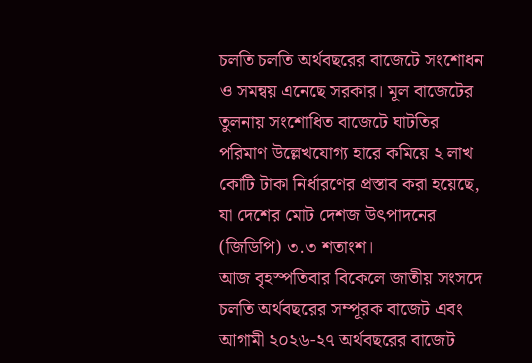চলতি চলতি অর্থবছরের বাজেটে সংশোধন ও সমন্বয় এনেছে সরকার। মূল বাজেটের তুলনায় সংশোধিত বাজেটে ঘাটতির পরিমাণ উল্লেখযোগ্য হারে কমিয়ে ২ লাখ কোটি টাকা নির্ধারণের প্রস্তাব করা হয়েছে, যা দেশের মোট দেশজ উৎপাদনের (জিডিপি) ৩.৩ শতাংশ।
আজ বৃহস্পতিবার বিকেলে জাতীয় সংসদে চলতি অর্থবছরের সম্পূরক বাজেট এবং আগামী ২০২৬-২৭ অর্থবছরের বাজেট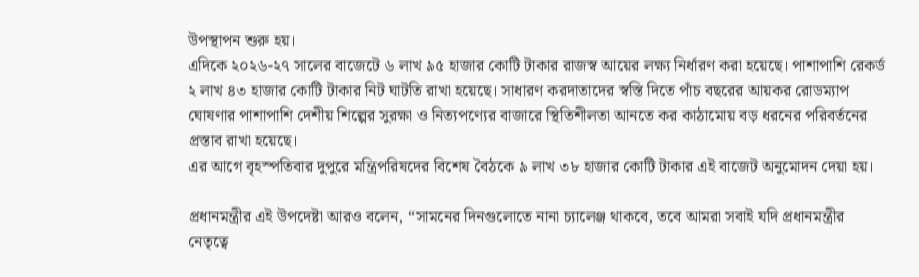উপস্থাপন শুরু হয়।
এদিকে ২০২৬-২৭ সালের বাজেটে ৬ লাখ ৯৫ হাজার কোটি টাকার রাজস্ব আয়ের লক্ষ্য নির্ধারণ করা হয়েছে। পাশাপাশি রেকর্ড ২ লাখ ৪৩ হাজার কোটি টাকার নিট ঘাটতি রাখা হয়েছে। সাধারণ করদাতাদের স্বস্তি দিতে পাঁচ বছরের আয়কর রোডম্যাপ ঘোষণার পাশাপাশি দেশীয় শিল্পের সুরক্ষা ও নিত্যপণ্যের বাজারে স্থিতিশীলতা আনতে কর কাঠামোয় বড় ধরনের পরিবর্তনের প্রস্তাব রাখা হয়েছে।
এর আগে বৃহস্পতিবার দুপুরে মন্ত্রিপরিষদের বিশেষ বৈঠকে ৯ লাখ ৩৮ হাজার কোটি টাকার এই বাজেট অনুমোদন দেয়া হয়।

প্রধানমন্ত্রীর এই উপদেষ্টা আরও বলেন, “সামনের দিনগুলোতে নানা চ্যালেঞ্জ থাকবে, তবে আমরা সবাই যদি প্রধানমন্ত্রীর নেতৃত্বে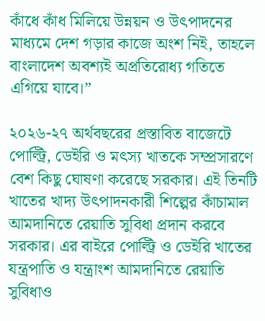কাঁধে কাঁধ মিলিয়ে উন্নয়ন ও উৎপাদনের মাধ্যমে দেশ গড়ার কাজে অংশ নিই, তাহলে বাংলাদেশ অবশ্যই অপ্রতিরোধ্য গতিতে এগিয়ে যাবে।”

২০২৬-২৭ অর্থবছরের প্রস্তাবিত বাজেটে পোল্ট্রি, ডেইরি ও মৎস্য খাতকে সম্প্রসারণে বেশ কিছু ঘোষণা করেছে সরকার। এই তিনটি খাতের খাদ্য উৎপাদনকারী শিল্পের কাঁচামাল আমদানিতে রেয়াতি সুবিধা প্রদান করবে সরকার। এর বাইরে পোল্ট্রি ও ডেইরি খাতের যন্ত্রপাতি ও যন্ত্রাংশ আমদানিতে রেয়াতি সুবিধাও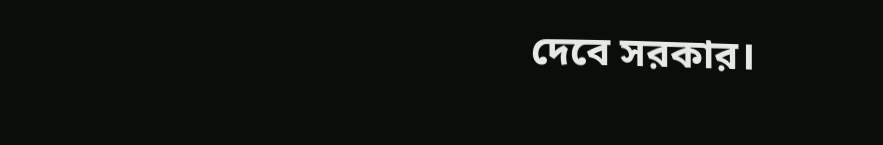দেবে সরকার।